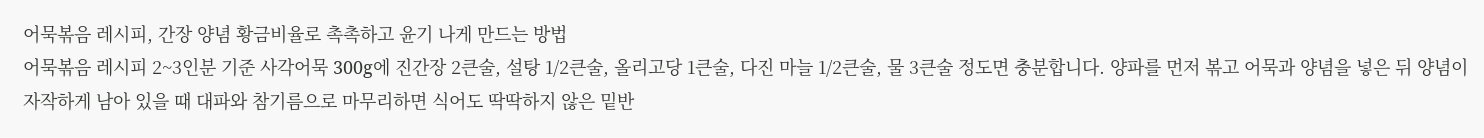어묵볶음 레시피, 간장 양념 황금비율로 촉촉하고 윤기 나게 만드는 방법
어묵볶음 레시피 2~3인분 기준 사각어묵 300g에 진간장 2큰술, 설탕 1/2큰술, 올리고당 1큰술, 다진 마늘 1/2큰술, 물 3큰술 정도면 충분합니다. 양파를 먼저 볶고 어묵과 양념을 넣은 뒤 양념이 자작하게 남아 있을 때 대파와 참기름으로 마무리하면 식어도 딱딱하지 않은 밑반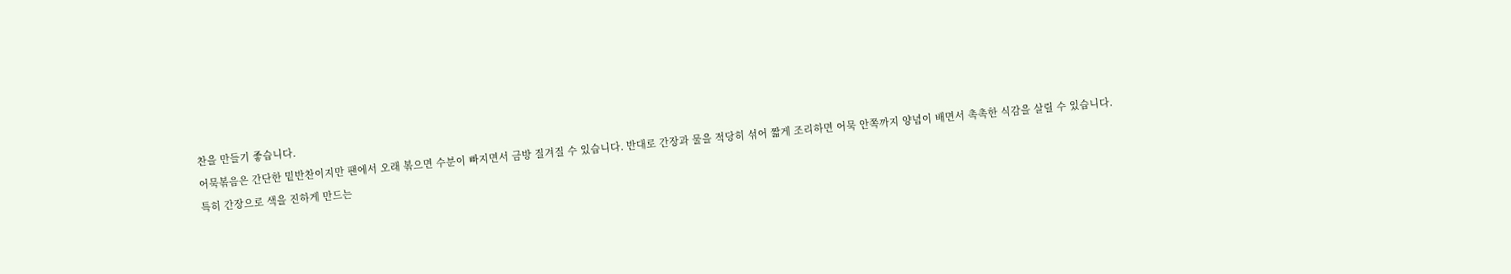찬을 만들기 좋습니다.
어묵볶음은 간단한 밑반찬이지만 팬에서 오래 볶으면 수분이 빠지면서 금방 질겨질 수 있습니다. 반대로 간장과 물을 적당히 섞어 짧게 조리하면 어묵 안쪽까지 양념이 배면서 촉촉한 식감을 살릴 수 있습니다. 특히 간장으로 색을 진하게 만드는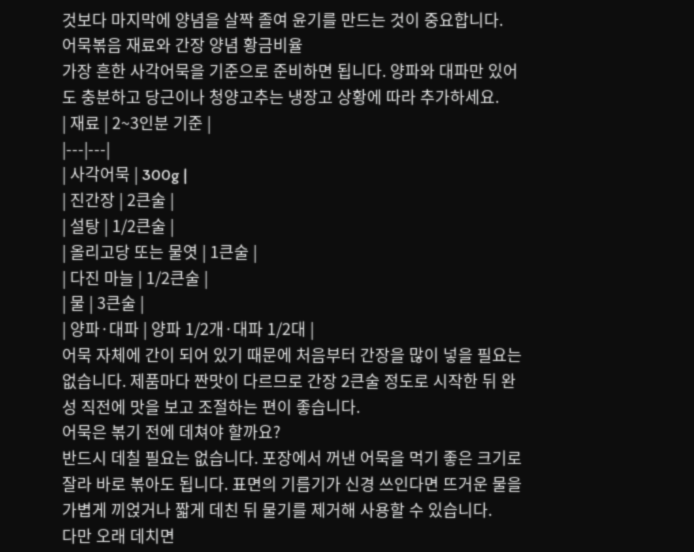것보다 마지막에 양념을 살짝 졸여 윤기를 만드는 것이 중요합니다.
어묵볶음 재료와 간장 양념 황금비율
가장 흔한 사각어묵을 기준으로 준비하면 됩니다. 양파와 대파만 있어도 충분하고 당근이나 청양고추는 냉장고 상황에 따라 추가하세요.
| 재료 | 2~3인분 기준 |
|---|---|
| 사각어묵 | 300g |
| 진간장 | 2큰술 |
| 설탕 | 1/2큰술 |
| 올리고당 또는 물엿 | 1큰술 |
| 다진 마늘 | 1/2큰술 |
| 물 | 3큰술 |
| 양파·대파 | 양파 1/2개·대파 1/2대 |
어묵 자체에 간이 되어 있기 때문에 처음부터 간장을 많이 넣을 필요는 없습니다. 제품마다 짠맛이 다르므로 간장 2큰술 정도로 시작한 뒤 완성 직전에 맛을 보고 조절하는 편이 좋습니다.
어묵은 볶기 전에 데쳐야 할까요?
반드시 데칠 필요는 없습니다. 포장에서 꺼낸 어묵을 먹기 좋은 크기로 잘라 바로 볶아도 됩니다. 표면의 기름기가 신경 쓰인다면 뜨거운 물을 가볍게 끼얹거나 짧게 데친 뒤 물기를 제거해 사용할 수 있습니다.
다만 오래 데치면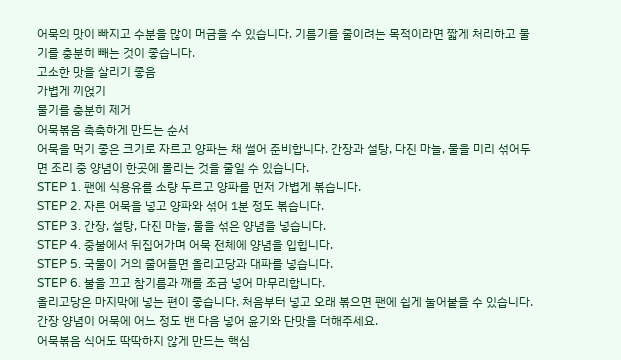어묵의 맛이 빠지고 수분을 많이 머금을 수 있습니다. 기름기를 줄이려는 목적이라면 짧게 처리하고 물기를 충분히 빼는 것이 좋습니다.
고소한 맛을 살리기 좋음
가볍게 끼얹기
물기를 충분히 제거
어묵볶음 촉촉하게 만드는 순서
어묵을 먹기 좋은 크기로 자르고 양파는 채 썰어 준비합니다. 간장과 설탕, 다진 마늘, 물을 미리 섞어두면 조리 중 양념이 한곳에 몰리는 것을 줄일 수 있습니다.
STEP 1. 팬에 식용유를 소량 두르고 양파를 먼저 가볍게 볶습니다.
STEP 2. 자른 어묵을 넣고 양파와 섞어 1분 정도 볶습니다.
STEP 3. 간장, 설탕, 다진 마늘, 물을 섞은 양념을 넣습니다.
STEP 4. 중불에서 뒤집어가며 어묵 전체에 양념을 입힙니다.
STEP 5. 국물이 거의 줄어들면 올리고당과 대파를 넣습니다.
STEP 6. 불을 끄고 참기름과 깨를 조금 넣어 마무리합니다.
올리고당은 마지막에 넣는 편이 좋습니다. 처음부터 넣고 오래 볶으면 팬에 쉽게 눌어붙을 수 있습니다. 간장 양념이 어묵에 어느 정도 밴 다음 넣어 윤기와 단맛을 더해주세요.
어묵볶음 식어도 딱딱하지 않게 만드는 핵심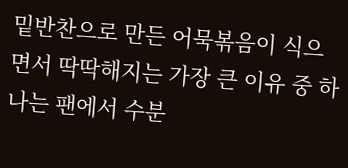밑반찬으로 만든 어묵볶음이 식으면서 딱딱해지는 가장 큰 이유 중 하나는 팬에서 수분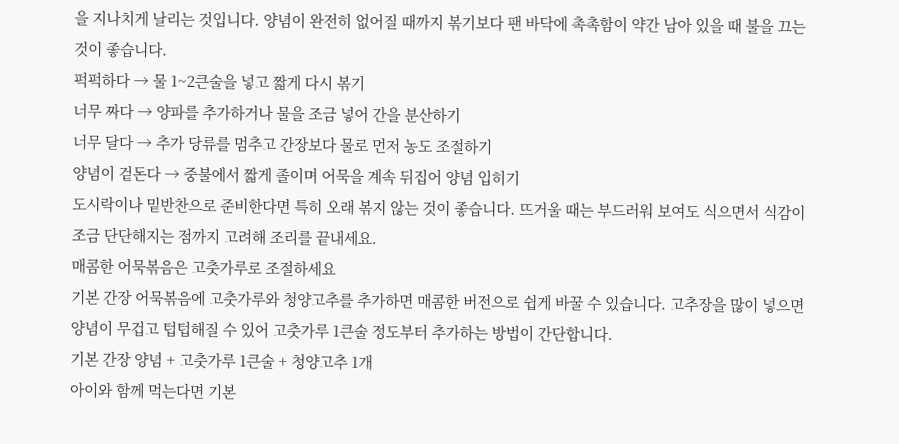을 지나치게 날리는 것입니다. 양념이 완전히 없어질 때까지 볶기보다 팬 바닥에 촉촉함이 약간 남아 있을 때 불을 끄는 것이 좋습니다.
퍽퍽하다 → 물 1~2큰술을 넣고 짧게 다시 볶기
너무 짜다 → 양파를 추가하거나 물을 조금 넣어 간을 분산하기
너무 달다 → 추가 당류를 멈추고 간장보다 물로 먼저 농도 조절하기
양념이 겉돈다 → 중불에서 짧게 졸이며 어묵을 계속 뒤집어 양념 입히기
도시락이나 밑반찬으로 준비한다면 특히 오래 볶지 않는 것이 좋습니다. 뜨거울 때는 부드러워 보여도 식으면서 식감이 조금 단단해지는 점까지 고려해 조리를 끝내세요.
매콤한 어묵볶음은 고춧가루로 조절하세요
기본 간장 어묵볶음에 고춧가루와 청양고추를 추가하면 매콤한 버전으로 쉽게 바꿀 수 있습니다. 고추장을 많이 넣으면 양념이 무겁고 텁텁해질 수 있어 고춧가루 1큰술 정도부터 추가하는 방법이 간단합니다.
기본 간장 양념 + 고춧가루 1큰술 + 청양고추 1개
아이와 함께 먹는다면 기본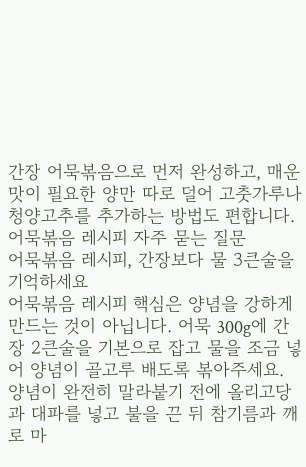간장 어묵볶음으로 먼저 완성하고, 매운맛이 필요한 양만 따로 덜어 고춧가루나 청양고추를 추가하는 방법도 편합니다.
어묵볶음 레시피 자주 묻는 질문
어묵볶음 레시피, 간장보다 물 3큰술을 기억하세요
어묵볶음 레시피 핵심은 양념을 강하게 만드는 것이 아닙니다. 어묵 300g에 간장 2큰술을 기본으로 잡고 물을 조금 넣어 양념이 골고루 배도록 볶아주세요.
양념이 완전히 말라붙기 전에 올리고당과 대파를 넣고 불을 끈 뒤 참기름과 깨로 마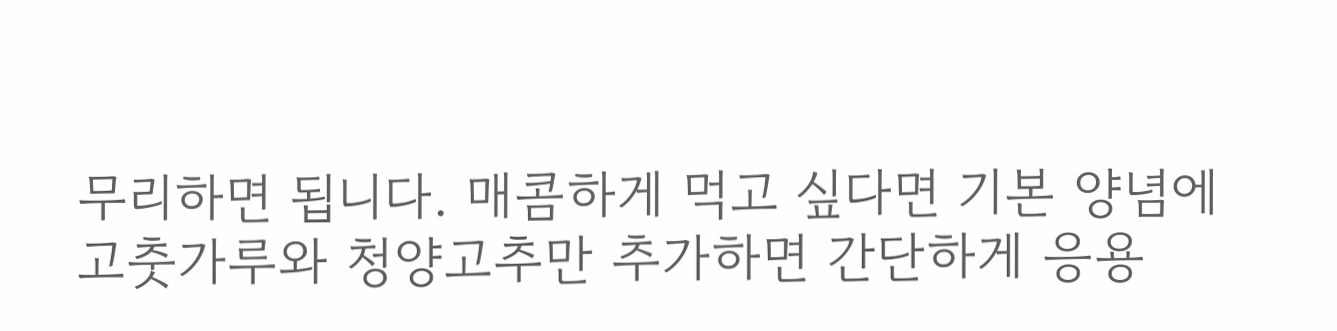무리하면 됩니다. 매콤하게 먹고 싶다면 기본 양념에 고춧가루와 청양고추만 추가하면 간단하게 응용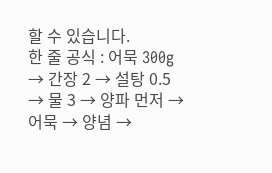할 수 있습니다.
한 줄 공식 : 어묵 300g → 간장 2 → 설탕 0.5 → 물 3 → 양파 먼저 → 어묵 → 양념 →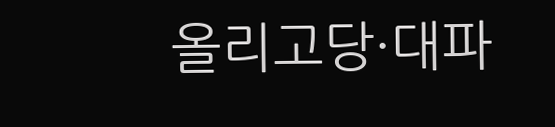올리고당·대파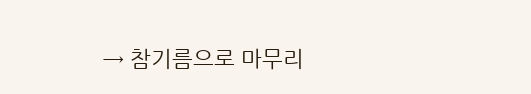→ 참기름으로 마무리